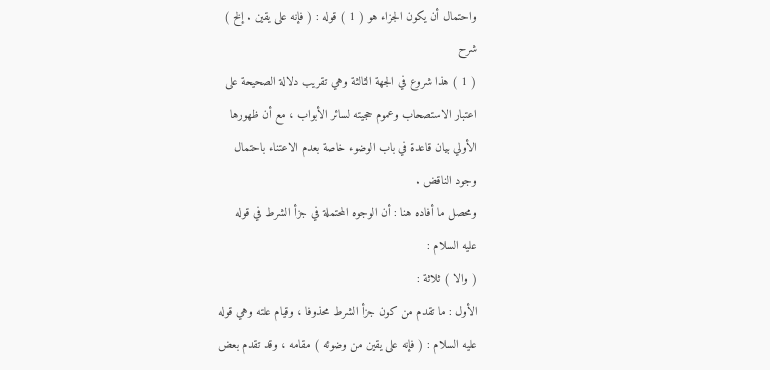واحتمال أن يكون الجزاء هو ( 1 ) قوله : ( فإنه على يقين . إلخ )
شرح
( 1 ) هذا شروع في الجهة الثالثة وهي تقريب دلالة الصحيحة على
اعتبار الاستصحاب وعموم حجيته لسائر الأبواب ، مع أن ظهورها
الأولي بيان قاعدة في باب الوضوء خاصة بعدم الاعتناء باحتمال
وجود الناقض .
ومحصل ما أفاده هنا : أن الوجوه المحتملة في جزأ الشرط في قوله
عليه السلام :
( والا ) ثلاثة :
الأول : ما تقدم من كون جزأ الشرط محذوفا ، وقيام علته وهي قوله
عليه السلام : ( فإنه على يقين من وضوئه ) مقامه ، وقد تقدم بعض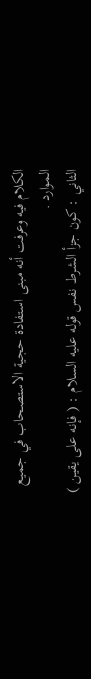الكلام فيه وعرفت أنه مبنى استفادة حجية الاستصحاب في جميع
الموارد .
الثاني : كون جزأ الشرط نفس قوله عليه السلام : ( فإنه على يقين )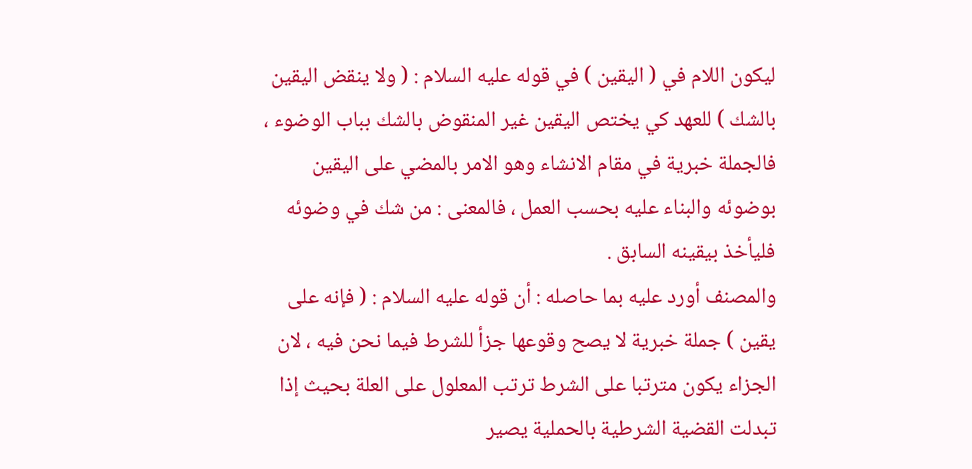ليكون اللام في ( اليقين ) في قوله عليه السلام : ( ولا ينقض اليقين
بالشك ) للعهد كي يختص اليقين غير المنقوض بالشك بباب الوضوء ،
فالجملة خبرية في مقام الانشاء وهو الامر بالمضي على اليقين
بوضوئه والبناء عليه بحسب العمل ، فالمعنى : من شك في وضوئه
فليأخذ بيقينه السابق .
والمصنف أورد عليه بما حاصله : أن قوله عليه السلام : ( فإنه على
يقين ) جملة خبرية لا يصح وقوعها جزأ للشرط فيما نحن فيه ، لان
الجزاء يكون مترتبا على الشرط ترتب المعلول على العلة بحيث إذا
تبدلت القضية الشرطية بالحملية يصير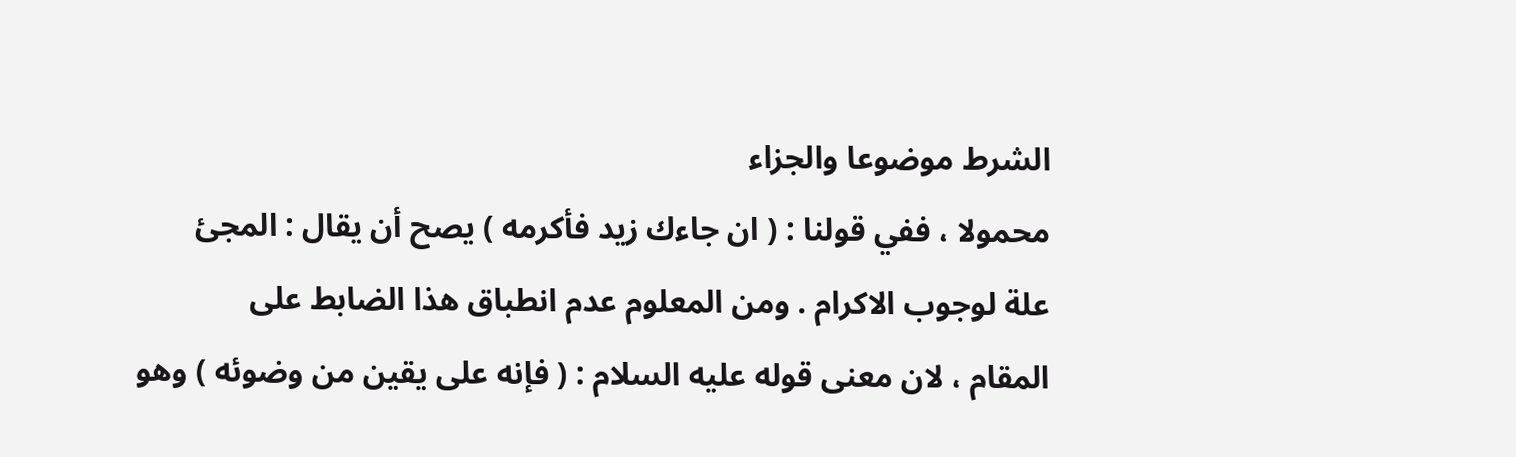الشرط موضوعا والجزاء
محمولا ، ففي قولنا : ( ان جاءك زيد فأكرمه ) يصح أن يقال : المجئ
علة لوجوب الاكرام . ومن المعلوم عدم انطباق هذا الضابط على
المقام ، لان معنى قوله عليه السلام : ( فإنه على يقين من وضوئه ) وهو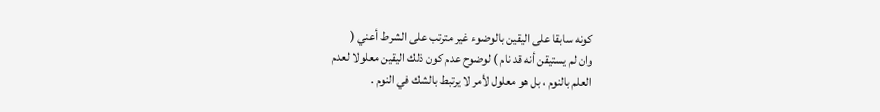كونه سابقا على اليقين بالوضوء غير مترتب على الشرط أعني (
وان لم يستيقن أنه قد نام ) لوضوح عدم كون ذلك اليقين معلولا لعدم
العلم بالنوم ، بل هو معلول لأمر لا يرتبط بالشك في النوم .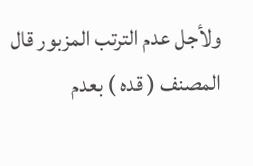ولأجل عدم الترتب المزبور قال المصنف ( قده ) بعدم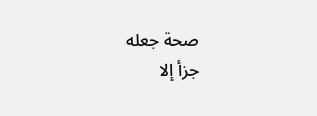صحة جعله
جزأ إلا